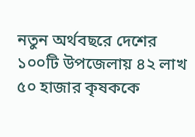নতুন অর্থবছরে দেশের ১০০টি উপজেলায় ৪২ লাখ ৫০ হাজার কৃষককে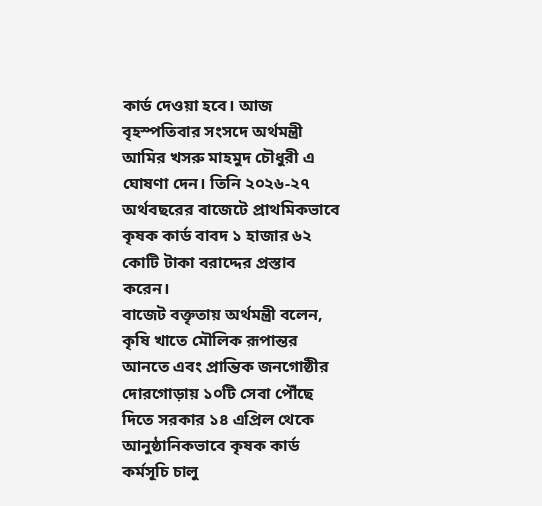কার্ড দেওয়া হবে। আজ বৃহস্পতিবার সংসদে অর্থমন্ত্রী আমির খসরু মাহমুদ চৌধুরী এ ঘোষণা দেন। তিনি ২০২৬-২৭ অর্থবছরের বাজেটে প্রাথমিকভাবে কৃষক কার্ড বাবদ ১ হাজার ৬২ কোটি টাকা বরাদ্দের প্রস্তাব করেন।
বাজেট বক্তৃতায় অর্থমন্ত্রী বলেন, কৃষি খাতে মৌলিক রূপান্তর আনতে এবং প্রান্তিক জনগোষ্ঠীর দোরগোড়ায় ১০টি সেবা পৌঁছে দিতে সরকার ১৪ এপ্রিল থেকে আনুষ্ঠানিকভাবে কৃষক কার্ড কর্মসূচি চালু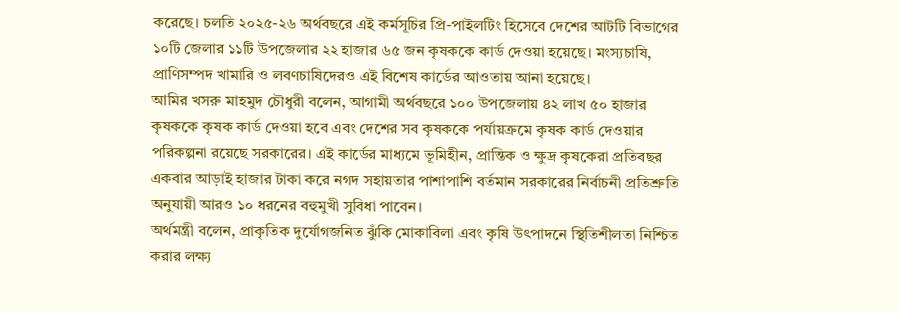করেছে। চলতি ২০২৫-২৬ অর্থবছরে এই কর্মসূচির প্রি-পাইলটিং হিসেবে দেশের আটটি বিভাগের ১০টি জেলার ১১টি উপজেলার ২২ হাজার ৬৫ জন কৃষককে কার্ড দেওয়া হয়েছে। মংস্যচাষি, প্রাণিসম্পদ খামারি ও লবণচাষিদেরও এই বিশেষ কার্ডের আওতায় আনা হয়েছে।
আমির খসরু মাহমুদ চৌধুরী বলেন, আগামী অর্থবছরে ১০০ উপজেলায় ৪২ লাখ ৫০ হাজার কৃষককে কৃষক কার্ড দেওয়া হবে এবং দেশের সব কৃষককে পর্যায়ক্রমে কৃষক কার্ড দেওয়ার পরিকল্পনা রয়েছে সরকারের। এই কার্ডের মাধ্যমে ভূমিহীন, প্রান্তিক ও ক্ষুদ্র কৃষকেরা প্রতিবছর একবার আড়াই হাজার টাকা করে নগদ সহায়তার পাশাপাশি বর্তমান সরকারের নির্বাচনী প্রতিশ্রুতি অনুযায়ী আরও ১০ ধরনের বহুমুখী সুবিধা পাবেন।
অর্থমন্ত্রী বলেন, প্রাকৃতিক দুর্যোগজনিত ঝুঁকি মোকাবিলা এবং কৃষি উৎপাদনে স্থিতিশীলতা নিশ্চিত করার লক্ষ্য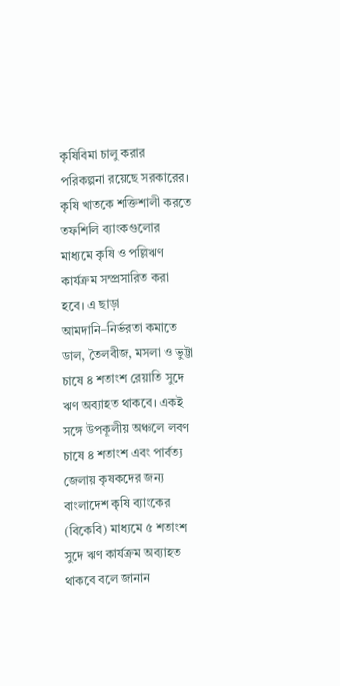কৃষিবিমা চালু করার পরিকল্পনা রয়েছে সরকারের।
কৃষি খাতকে শক্তিশালী করতে তফশিলি ব্যাংকগুলোর মাধ্যমে কৃষি ও পল্লিঋণ কার্যক্রম সম্প্রসারিত করা হবে। এ ছাড়া আমদানি–নির্ভরতা কমাতে ডাল, তৈলবীজ, মসলা ও ভুট্টা চাষে ৪ শতাংশ রেয়াতি সুদে ঋণ অব্যাহত থাকবে। একই সঙ্গে উপকূলীয় অঞ্চলে লবণ চাষে ৪ শতাংশ এবং পার্বত্য জেলায় কৃষকদের জন্য বাংলাদেশ কৃষি ব্যাংকের (বিকেবি) মাধ্যমে ৫ শতাংশ সুদে ঋণ কার্যক্রম অব্যাহত থাকবে বলে জানান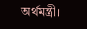অর্থমন্ত্রী।